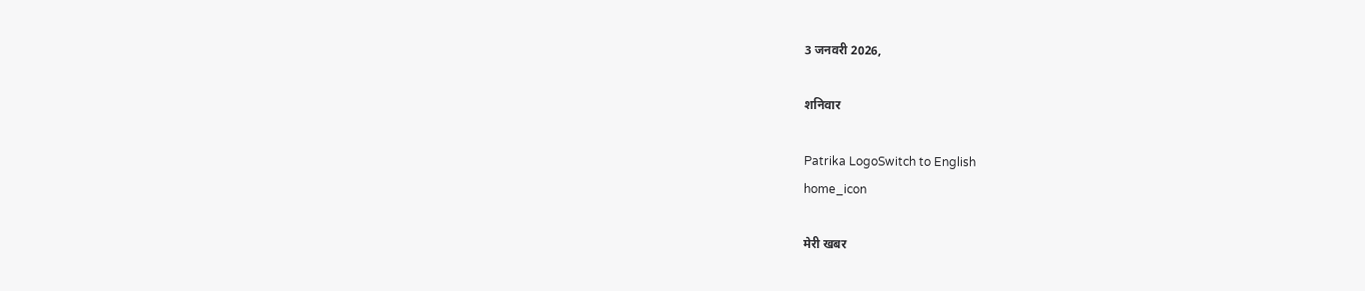3 जनवरी 2026,

शनिवार

Patrika LogoSwitch to English
home_icon

मेरी खबर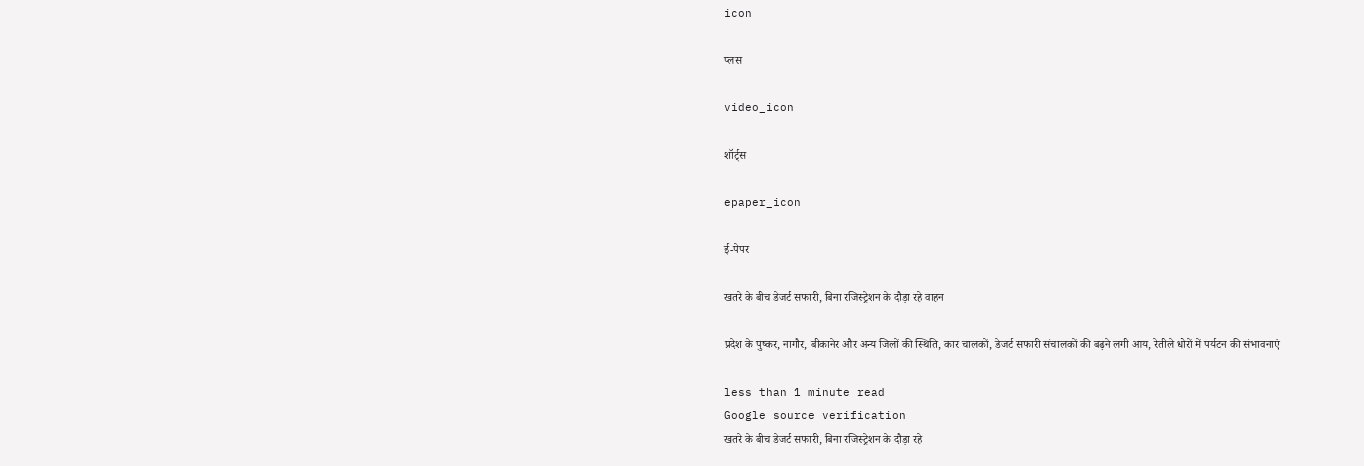icon

प्लस

video_icon

शॉर्ट्स

epaper_icon

ई-पेपर

खतरे के बीच डेजर्ट सफारी, बिना रजिस्ट्रेशन के दौड़ा रहे वाहन

प्रदेश के पुष्कर, नागौर, बीकानेर और अन्य जिलों की स्थिति, कार चालकों, डेजर्ट सफारी संचालकों की बढ़ने लगी आय, रेतीले धोरों में पर्यटन की संभावनाएं

less than 1 minute read
Google source verification
खतरे के बीच डेजर्ट सफारी, बिना रजिस्ट्रेशन के दौड़ा रहे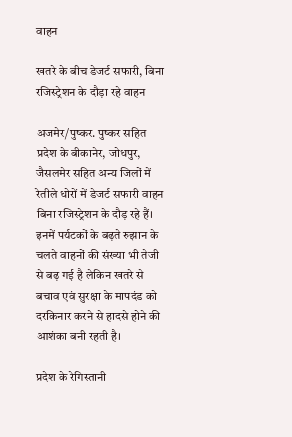वाहन

खतरे के बीच डेजर्ट सफारी, बिना रजिस्ट्रेशन के दौड़ा रहे वाहन

अजमेर/पुष्कर. पुष्कर सहित प्रदेश के बीकानेर, जोधपुर, जैसलमेर सहित अन्य जिलों में रेतीले धोरों में डेजर्ट सफारी वाहन बिना रजिस्ट्रेशन के दौड़ रहे हैं। इनमें पर्यटकों के बढ़ते रुझान के चलते वाहनों की संख्या भी तेजी से बढ़ गई है लेकिन खतरे से बचाव एवं सुरक्षा के मापदंड को दरकिनार करने से हादसे होने की आशंका बनी रहती है।

प्रदेश के रेगिस्तानी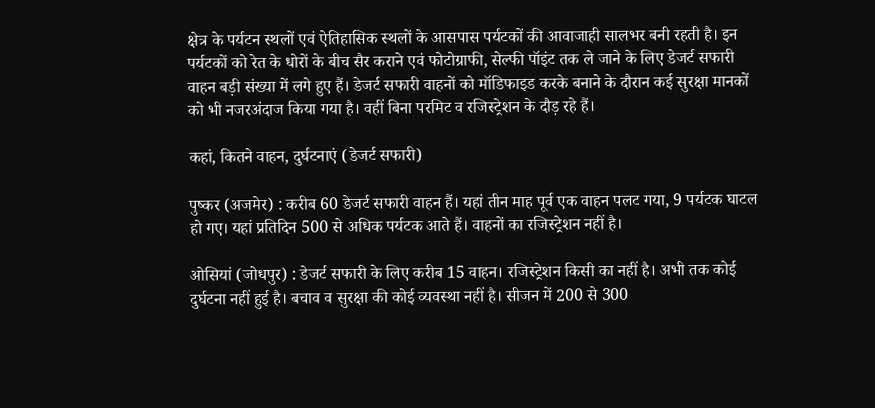क्षेत्र के पर्यटन स्थलों एवं ऐतिहासिक स्थलों के आसपास पर्यटकों की आवाजाही सालभर बनी रहती है। इन पर्यटकों को रेत के धोरों के बीच सैर कराने एवं फोटोग्राफी, सेल्फी पॉइंट तक ले जाने के लिए डेजर्ट सफारी वाहन बड़ी संख्या में लगे हुए हैं। डेजर्ट सफारी वाहनों को मॉडिफाइड करके बनाने के दौरान कई सुरक्षा मानकों को भी नजरअंदाज किया गया है। वहीं बिना परमिट व रजिस्ट्रेशन के दौड़ रहे हैं।

कहां, कितने वाहन, दुर्घटनाएं (डेजर्ट सफारी)

पुष्कर (अजमेर) : करीब 60 डेजर्ट सफारी वाहन हैं। यहां तीन माह पूर्व एक वाहन पलट गया, 9 पर्यटक घाटल हो गए। यहां प्रतिदिन 500 से अधिक पर्यटक आते हैं। वाहनों का रजिस्ट्रेशन नहीं है।

ओसियां (जोधपुर) : डेजर्ट सफारी के लिए करीब 15 वाहन। रजिस्ट्रेशन किसी का नहीं है। अभी तक कोई दुर्घटना नहीं हुई है। बचाव व सुरक्षा की कोई व्यवस्था नहीं है। सीजन में 200 से 300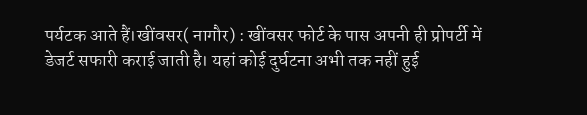पर्यटक आते हैं।खींवसर( नागौर) : खींवसर फोर्ट के पास अपनी ही प्रोपर्टी में डेजर्ट सफारी कराई जाती है। यहां कोई दुर्घटना अभी तक नहीं हुई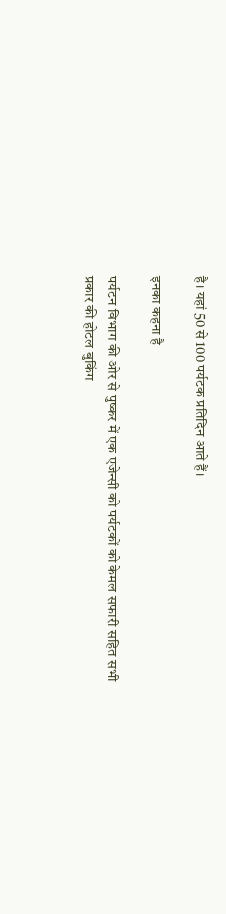है। यहां 50 से 100 पर्यटक प्रतिदिन आते हैं।

इनका कहना है

पर्यटन विभाग की ओर से पुष्कर में एक एजेन्सी को पर्यटकों को केमल सफारी सहित सभी प्रकार की होटल बुकिंग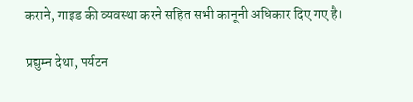कराने, गाइड की व्यवस्था करने सहित सभी कानूनी अधिकार दिए गए है।

प्रद्युम्न देथा, पर्यटन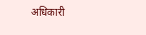अधिकारी